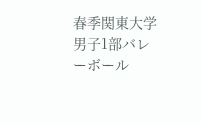春季関東大学男子1部バレーボール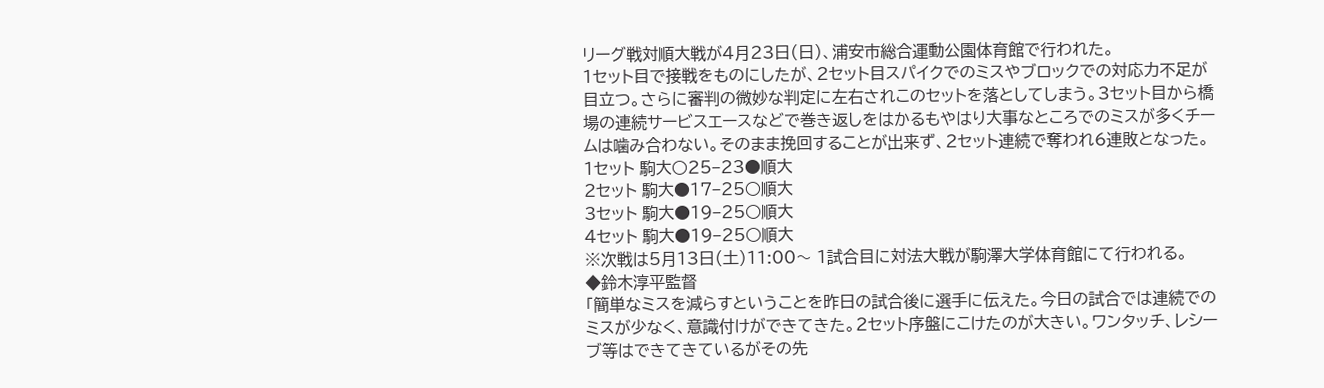リーグ戦対順大戦が4月23日(日)、浦安市総合運動公園体育館で行われた。
1セット目で接戦をものにしたが、2セット目スパイクでのミスやブロックでの対応力不足が目立つ。さらに審判の微妙な判定に左右されこのセットを落としてしまう。3セット目から橋場の連続サービスエースなどで巻き返しをはかるもやはり大事なところでのミスが多くチームは噛み合わない。そのまま挽回することが出来ず、2セット連続で奪われ6連敗となった。
1セット 駒大○25−23●順大
2セット 駒大●17−25○順大
3セット 駒大●19−25○順大
4セット 駒大●19−25○順大
※次戦は5月13日(土)11:00〜 1試合目に対法大戦が駒澤大学体育館にて行われる。
◆鈴木淳平監督
「簡単なミスを減らすということを昨日の試合後に選手に伝えた。今日の試合では連続でのミスが少なく、意識付けができてきた。2セット序盤にこけたのが大きい。ワンタッチ、レシーブ等はできてきているがその先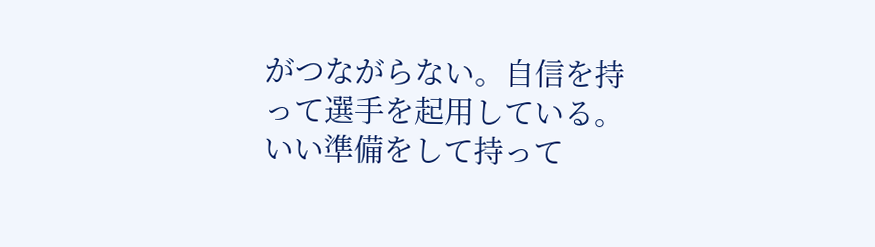がつながらない。自信を持って選手を起用している。いい準備をして持って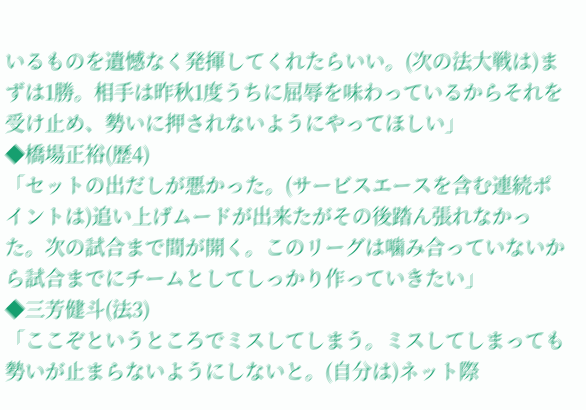いるものを遺憾なく発揮してくれたらいい。(次の法大戦は)まずは1勝。相手は昨秋1度うちに屈辱を味わっているからそれを受け止め、勢いに押されないようにやってほしい」
◆橋場正裕(歴4)
「セットの出だしが悪かった。(サービスエースを含む連続ポイントは)追い上げムードが出来たがその後踏ん張れなかった。次の試合まで間が開く。このリーグは噛み合っていないから試合までにチームとしてしっかり作っていきたい」
◆三芳健斗(法3)
「ここぞというところでミスしてしまう。ミスしてしまっても勢いが止まらないようにしないと。(自分は)ネット際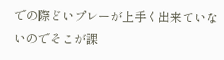での際どいプレーが上手く出来ていないのでそこが課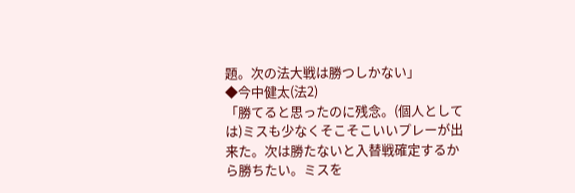題。次の法大戦は勝つしかない」
◆今中健太(法2)
「勝てると思ったのに残念。(個人としては)ミスも少なくそこそこいいプレーが出来た。次は勝たないと入替戦確定するから勝ちたい。ミスを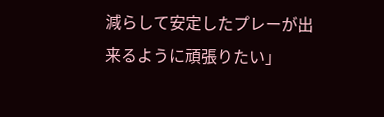減らして安定したプレーが出来るように頑張りたい」